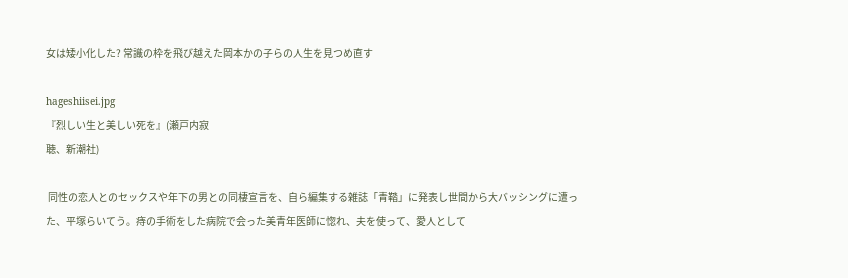女は矮小化した? 常識の枠を飛び越えた岡本かの子らの人生を見つめ直す

hageshiisei.jpg
『烈しい生と美しい死を』(瀬戸内寂
聴、新潮社)

 同性の恋人とのセックスや年下の男との同棲宣言を、自ら編集する雑誌「青鞜」に発表し世間から大バッシングに遭った、平塚らいてう。痔の手術をした病院で会った美青年医師に惚れ、夫を使って、愛人として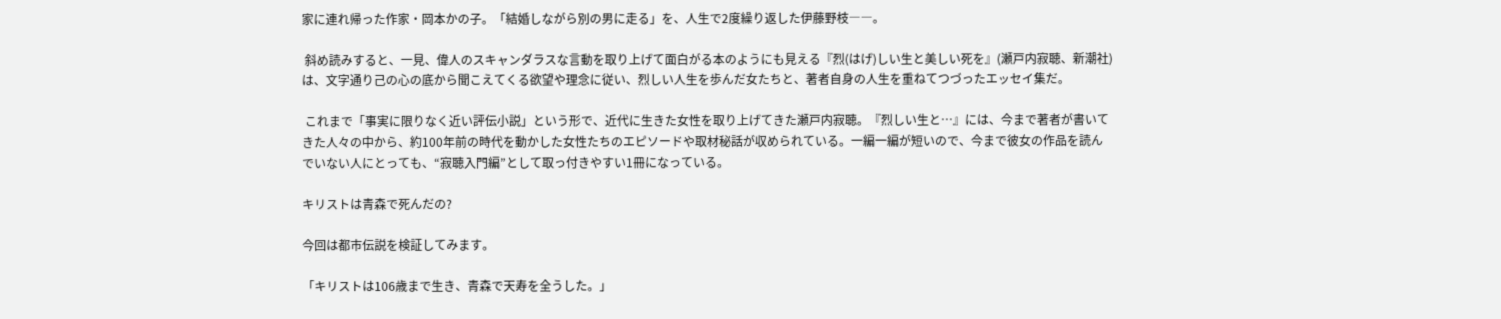家に連れ帰った作家・岡本かの子。「結婚しながら別の男に走る」を、人生で2度繰り返した伊藤野枝――。

 斜め読みすると、一見、偉人のスキャンダラスな言動を取り上げて面白がる本のようにも見える『烈(はげ)しい生と美しい死を』(瀬戸内寂聴、新潮社)は、文字通り己の心の底から聞こえてくる欲望や理念に従い、烈しい人生を歩んだ女たちと、著者自身の人生を重ねてつづったエッセイ集だ。

 これまで「事実に限りなく近い評伝小説」という形で、近代に生きた女性を取り上げてきた瀬戸内寂聴。『烈しい生と…』には、今まで著者が書いてきた人々の中から、約100年前の時代を動かした女性たちのエピソードや取材秘話が収められている。一編一編が短いので、今まで彼女の作品を読んでいない人にとっても、“寂聴入門編”として取っ付きやすい1冊になっている。

キリストは青森で死んだの?

今回は都市伝説を検証してみます。

「キリストは106歳まで生き、青森で天寿を全うした。」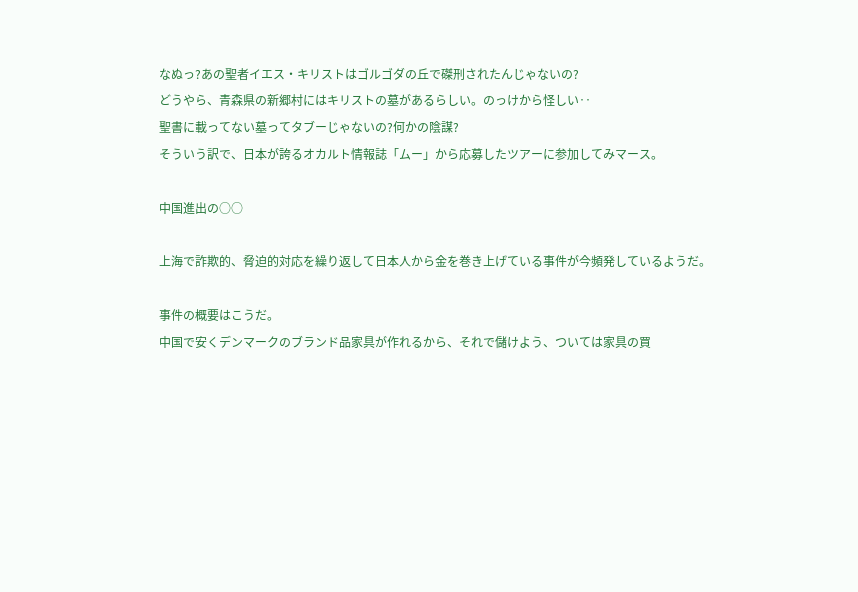なぬっ?あの聖者イエス・キリストはゴルゴダの丘で磔刑されたんじゃないの?
どうやら、青森県の新郷村にはキリストの墓があるらしい。のっけから怪しい‥
聖書に載ってない墓ってタブーじゃないの?何かの陰謀?
そういう訳で、日本が誇るオカルト情報誌「ムー」から応募したツアーに参加してみマース。

中国進出の○○

上海で詐欺的、脅迫的対応を繰り返して日本人から金を巻き上げている事件が今頻発しているようだ。

事件の概要はこうだ。
中国で安くデンマークのブランド品家具が作れるから、それで儲けよう、ついては家具の買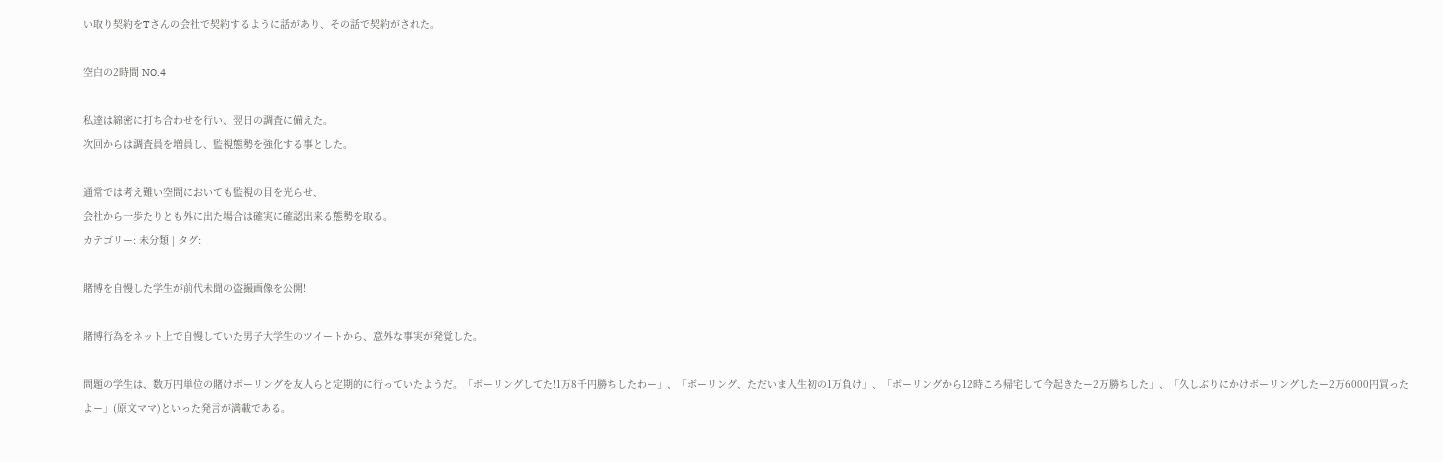い取り契約をTさんの会社で契約するように話があり、その話で契約がされた。

空白の2時間 NO.4

私達は綿密に打ち合わせを行い、翌日の調査に備えた。
次回からは調査員を増員し、監視態勢を強化する事とした。

通常では考え難い空間においても監視の目を光らせ、
会社から一歩たりとも外に出た場合は確実に確認出来る態勢を取る。
カテゴリー: 未分類 | タグ:

賭博を自慢した学生が前代未聞の盗撮画像を公開!

賭博行為をネット上で自慢していた男子大学生のツイートから、意外な事実が発覚した。

問題の学生は、数万円単位の賭けボーリングを友人らと定期的に行っていたようだ。「ボーリングしてた!1万8千円勝ちしたわー」、「ボーリング、ただいま人生初の1万負け」、「ボーリングから12時ころ帰宅して今起きたー2万勝ちした」、「久しぶりにかけボーリングしたー2万6000円買ったよー」(原文ママ)といった発言が満載である。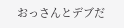おっさんとデブだ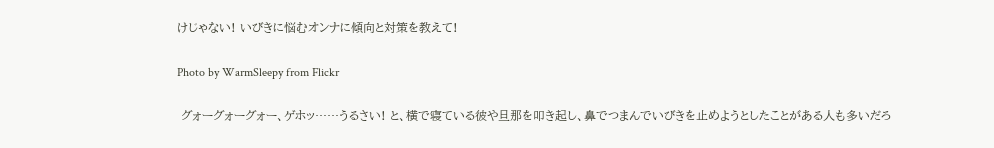けじゃない! いびきに悩むオンナに傾向と対策を教えて!

Photo by WarmSleepy from Flickr

 グォーグォーグォー、ゲホッ……うるさい! と、横で寝ている彼や旦那を叩き起し、鼻でつまんでいびきを止めようとしたことがある人も多いだろ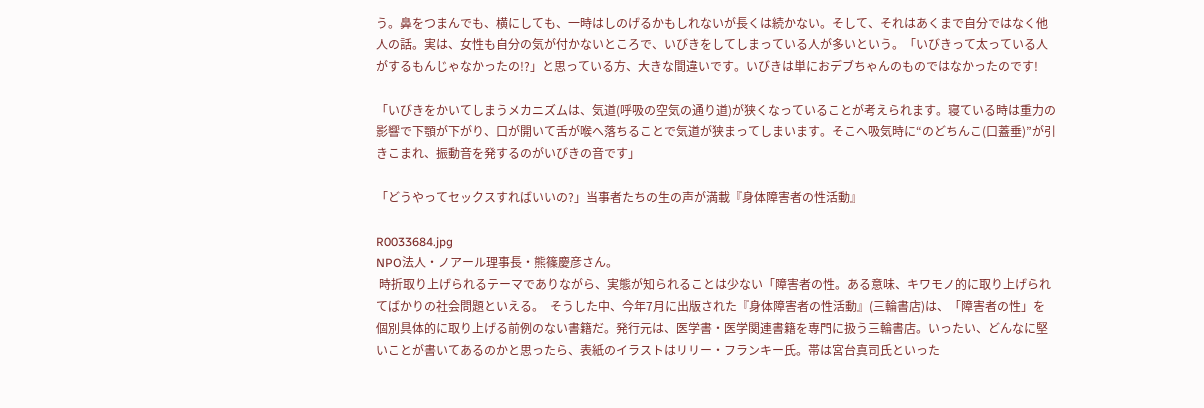う。鼻をつまんでも、横にしても、一時はしのげるかもしれないが長くは続かない。そして、それはあくまで自分ではなく他人の話。実は、女性も自分の気が付かないところで、いびきをしてしまっている人が多いという。「いびきって太っている人がするもんじゃなかったの!?」と思っている方、大きな間違いです。いびきは単におデブちゃんのものではなかったのです!

「いびきをかいてしまうメカニズムは、気道(呼吸の空気の通り道)が狭くなっていることが考えられます。寝ている時は重力の影響で下顎が下がり、口が開いて舌が喉へ落ちることで気道が狭まってしまいます。そこへ吸気時に“のどちんこ(口蓋垂)”が引きこまれ、振動音を発するのがいびきの音です」

「どうやってセックスすればいいの?」当事者たちの生の声が満載『身体障害者の性活動』

R0033684.jpg
NPO法人・ノアール理事長・熊篠慶彦さん。
 時折取り上げられるテーマでありながら、実態が知られることは少ない「障害者の性。ある意味、キワモノ的に取り上げられてばかりの社会問題といえる。  そうした中、今年7月に出版された『身体障害者の性活動』(三輪書店)は、「障害者の性」を個別具体的に取り上げる前例のない書籍だ。発行元は、医学書・医学関連書籍を専門に扱う三輪書店。いったい、どんなに堅いことが書いてあるのかと思ったら、表紙のイラストはリリー・フランキー氏。帯は宮台真司氏といった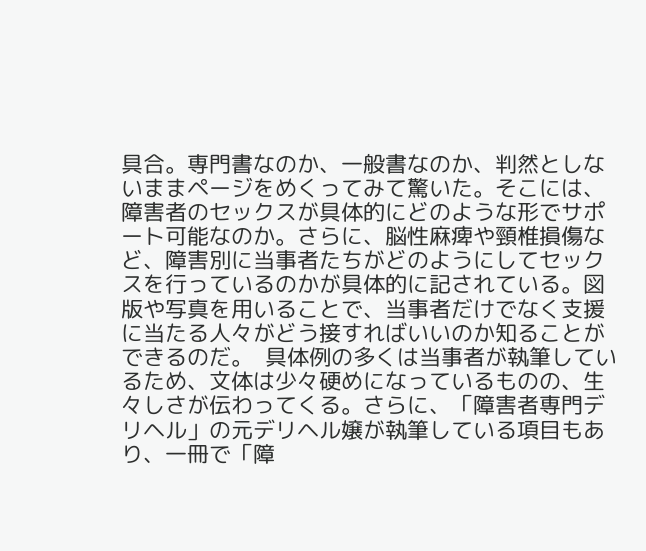具合。専門書なのか、一般書なのか、判然としないままページをめくってみて驚いた。そこには、障害者のセックスが具体的にどのような形でサポート可能なのか。さらに、脳性麻痺や頸椎損傷など、障害別に当事者たちがどのようにしてセックスを行っているのかが具体的に記されている。図版や写真を用いることで、当事者だけでなく支援に当たる人々がどう接すればいいのか知ることができるのだ。  具体例の多くは当事者が執筆しているため、文体は少々硬めになっているものの、生々しさが伝わってくる。さらに、「障害者専門デリヘル」の元デリヘル嬢が執筆している項目もあり、一冊で「障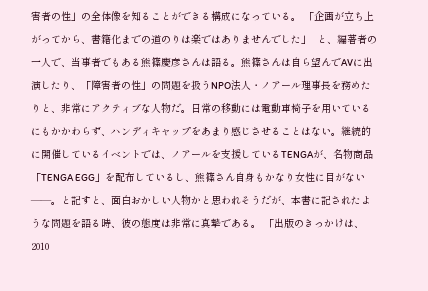害者の性」の全体像を知ることができる構成になっている。 「企画が立ち上がってから、書籍化までの道のりは楽ではありませんでした」  と、編著者の一人で、当事者でもある熊篠慶彦さんは語る。熊篠さんは自ら望んでAVに出演したり、「障害者の性」の問題を扱うNPO法人・ノアール理事長を務めたりと、非常にアクティブな人物だ。日常の移動には電動車椅子を用いているにもかかわらず、ハンディキャップをあまり感じさせることはない。継続的に開催しているイベントでは、ノアールを支援しているTENGAが、名物商品「TENGA EGG」を配布しているし、熊篠さん自身もかなり女性に目がない――。と記すと、面白おかしい人物かと思われそうだが、本書に記されたような問題を語る時、彼の態度は非常に真摯である。 「出版のきっかけは、2010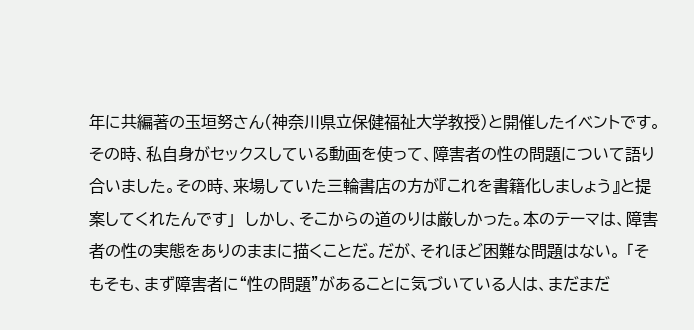年に共編著の玉垣努さん(神奈川県立保健福祉大学教授)と開催したイベントです。その時、私自身がセックスしている動画を使って、障害者の性の問題について語り合いました。その時、来場していた三輪書店の方が『これを書籍化しましょう』と提案してくれたんです」  しかし、そこからの道のりは厳しかった。本のテーマは、障害者の性の実態をありのままに描くことだ。だが、それほど困難な問題はない。 「そもそも、まず障害者に“性の問題”があることに気づいている人は、まだまだ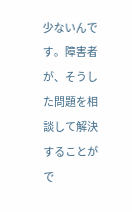少ないんです。障害者が、そうした問題を相談して解決することがで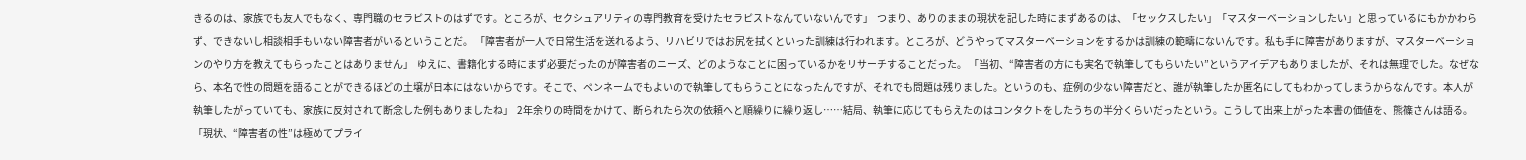きるのは、家族でも友人でもなく、専門職のセラピストのはずです。ところが、セクシュアリティの専門教育を受けたセラピストなんていないんです」  つまり、ありのままの現状を記した時にまずあるのは、「セックスしたい」「マスターベーションしたい」と思っているにもかかわらず、できないし相談相手もいない障害者がいるということだ。 「障害者が一人で日常生活を送れるよう、リハビリではお尻を拭くといった訓練は行われます。ところが、どうやってマスターベーションをするかは訓練の範疇にないんです。私も手に障害がありますが、マスターベーションのやり方を教えてもらったことはありません」  ゆえに、書籍化する時にまず必要だったのが障害者のニーズ、どのようなことに困っているかをリサーチすることだった。 「当初、“障害者の方にも実名で執筆してもらいたい”というアイデアもありましたが、それは無理でした。なぜなら、本名で性の問題を語ることができるほどの土壌が日本にはないからです。そこで、ペンネームでもよいので執筆してもらうことになったんですが、それでも問題は残りました。というのも、症例の少ない障害だと、誰が執筆したか匿名にしてもわかってしまうからなんです。本人が執筆したがっていても、家族に反対されて断念した例もありましたね」  2年余りの時間をかけて、断られたら次の依頼へと順繰りに繰り返し……結局、執筆に応じてもらえたのはコンタクトをしたうちの半分くらいだったという。こうして出来上がった本書の価値を、熊篠さんは語る。 「現状、“障害者の性”は極めてプライ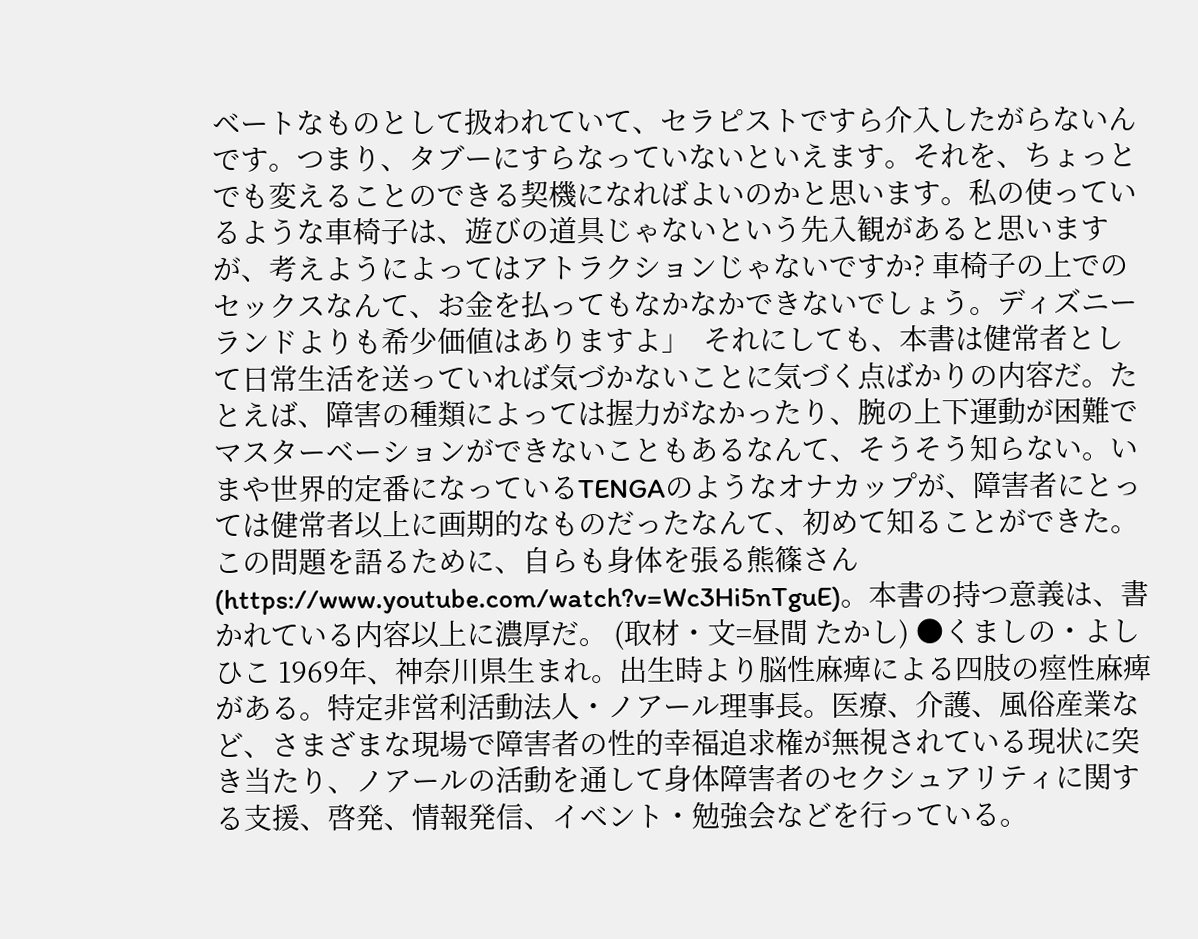ベートなものとして扱われていて、セラピストですら介入したがらないんです。つまり、タブーにすらなっていないといえます。それを、ちょっとでも変えることのできる契機になればよいのかと思います。私の使っているような車椅子は、遊びの道具じゃないという先入観があると思いますが、考えようによってはアトラクションじゃないですか? 車椅子の上でのセックスなんて、お金を払ってもなかなかできないでしょう。ディズニーランドよりも希少価値はありますよ」  それにしても、本書は健常者として日常生活を送っていれば気づかないことに気づく点ばかりの内容だ。たとえば、障害の種類によっては握力がなかったり、腕の上下運動が困難でマスターベーションができないこともあるなんて、そうそう知らない。いまや世界的定番になっているTENGAのようなオナカップが、障害者にとっては健常者以上に画期的なものだったなんて、初めて知ることができた。   この問題を語るために、自らも身体を張る熊篠さん(https://www.youtube.com/watch?v=Wc3Hi5nTguE)。本書の持つ意義は、書かれている内容以上に濃厚だ。 (取材・文=昼間 たかし) ●くましの・よしひこ 1969年、神奈川県生まれ。出生時より脳性麻痺による四肢の痙性麻痺がある。特定非営利活動法人・ノアール理事長。医療、介護、風俗産業など、さまざまな現場で障害者の性的幸福追求権が無視されている現状に突き当たり、ノアールの活動を通して身体障害者のセクシュアリティに関する支援、啓発、情報発信、イベント・勉強会などを行っている。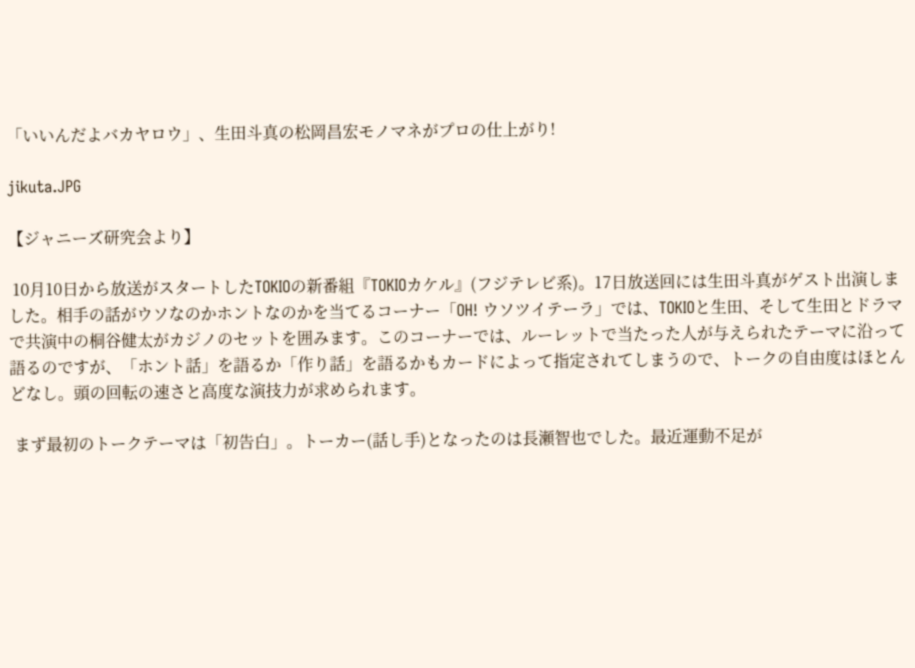「いいんだよバカヤロウ」、生田斗真の松岡昌宏モノマネがプロの仕上がり!

jikuta.JPG

【ジャニーズ研究会より】

 10月10日から放送がスタートしたTOKIOの新番組『TOKIOカケル』(フジテレビ系)。17日放送回には生田斗真がゲスト出演しました。相手の話がウソなのかホントなのかを当てるコーナー「OH! ウソツイテーラ」では、TOKIOと生田、そして生田とドラマで共演中の桐谷健太がカジノのセットを囲みます。このコーナーでは、ルーレットで当たった人が与えられたテーマに沿って語るのですが、「ホント話」を語るか「作り話」を語るかもカードによって指定されてしまうので、トークの自由度はほとんどなし。頭の回転の速さと高度な演技力が求められます。

 まず最初のトークテーマは「初告白」。トーカー(話し手)となったのは長瀬智也でした。最近運動不足が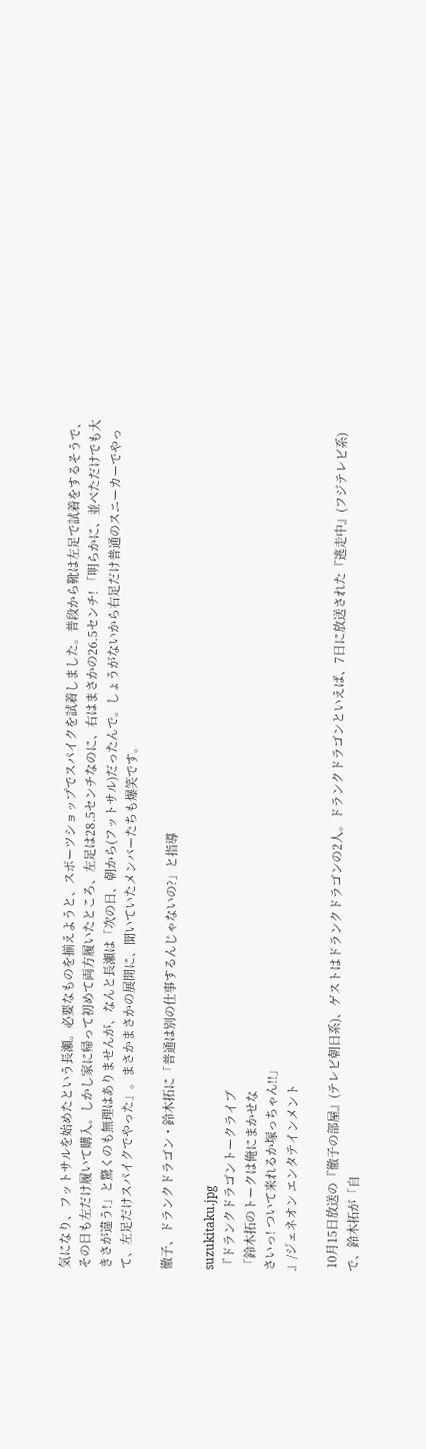気になり、フットサルを始めたという長瀬。必要なものを揃えようと、スポーツショップでスパイクを試着しました。普段から靴は左足で試着をするそうで、その日も左だけ履いて購入。しかし家に帰って初めて両方履いたところ、左足は28.5センチなのに、右はまさかの26.5センチ! 「明らかに、並べただけでも大きさが違う!」と驚くのも無理はありませんが、なんと長瀬は「次の日、朝から(フットサル)だったんで。しょうがないから右足だけ普通のスニーカーでやって、左足だけスパイクでやった」。まさかまさかの展開に、聞いていたメンバーたちも爆笑です。

徹子、ドランクドラゴン・鈴木拓に「普通は別の仕事するんじゃないの?」と指導

suzukitaku.jpg
『ドランクドラゴントークライブ
「鈴木拓のトークは俺にまかせな
さいっ! ついて来れるか塚っちゃん!!」
』/ジェネオン エンタテインメント

 10月15日放送の『徹子の部屋』(テレビ朝日系)、ゲストはドランクドラゴンの2人。ドランクドラゴンといえば、7日に放送された『逃走中』(フジテレビ系)で、鈴木拓が「自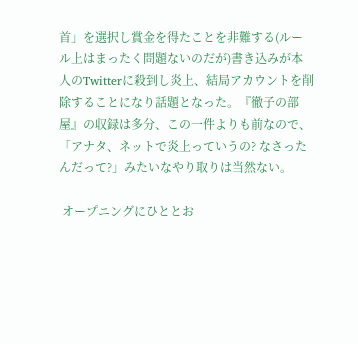首」を選択し賞金を得たことを非難する(ルール上はまったく問題ないのだが)書き込みが本人のTwitterに殺到し炎上、結局アカウントを削除することになり話題となった。『徹子の部屋』の収録は多分、この一件よりも前なので、「アナタ、ネットで炎上っていうの? なさったんだって?」みたいなやり取りは当然ない。

 オープニングにひととお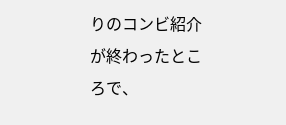りのコンビ紹介が終わったところで、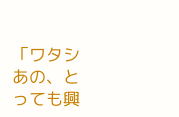「ワタシあの、とっても興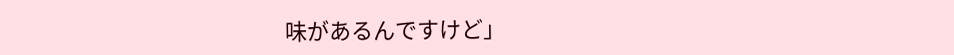味があるんですけど」